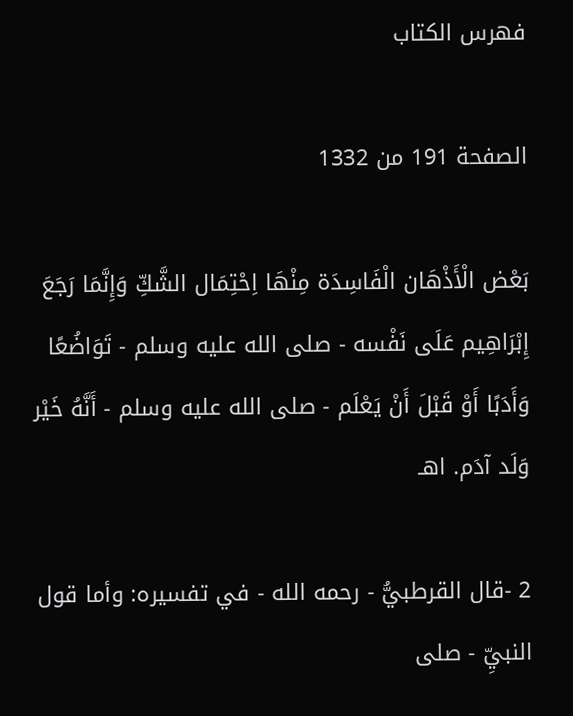فهرس الكتاب

الصفحة 191 من 1332

بَعْض الْأَذْهَان الْفَاسِدَة مِنْهَا اِحْتِمَال الشَّكِّ وَإِنَّمَا رَجَعَ إِبْرَاهِيم عَلَى نَفْسه - صلى الله عليه وسلم - تَوَاضُعًا وَأَدَبًا أَوْ قَبْلَ أَنْ يَعْلَم - صلى الله عليه وسلم - أَنَّهُ خَيْر وَلَد آدَم. اهـ

2 -قال القرطبيُّ - رحمه الله - في تفسيره: وأما قول النبيِّ - صلى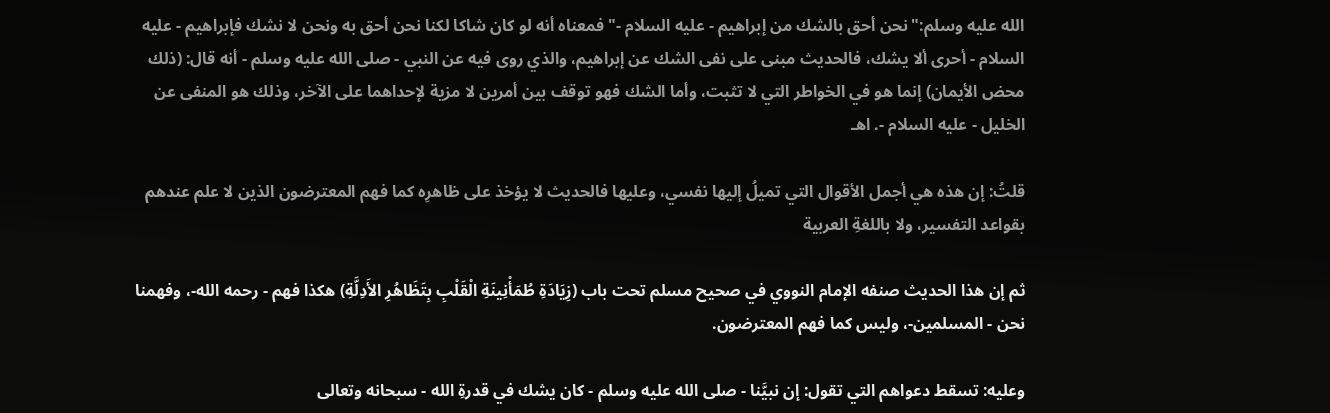الله عليه وسلم:"نحن أحق بالشك من إبراهيم - عليه السلام -"فمعناه أنه لو كان شاكا لكنا نحن أحق به ونحن لا نشك فإبراهيم - عليه السلام - أحرى ألا يشك، فالحديث مبنى على نفى الشك عن إبراهيم، والذي روى فيه عن النبي - صلى الله عليه وسلم - أنه قال: (ذلك محض الأيمان) إنما هو في الخواطر التي لا تثبت، وأما الشك فهو توقف بين أمرين لا مزية لإحداهما على الآخر، وذلك هو المنفى عن الخليل - عليه السلام -. اهـ

قلتُ: إن هذه هي أجمل الأقوال التي تميلُ إليها نفسي، وعليها فالحديث لا يؤخذ على ظاهرِه كما فهم المعترضون الذين لا علم عندهم بقواعد التفسير، ولا باللغةِ العربية

ثم إن هذا الحديث صنفه الإمام النووي في صحيح مسلم تحت باب (زِيَادَةِ طُمَأْنِينَةِ الْقَلْبِ بِتَظَاهُرِ الأَدِلَّةِ) هكذا فهم - رحمه الله-، وفهمنا نحن - المسلمين-، وليس كما فهم المعترضون.

وعليه: تسقط دعواهم التي تقول: إن نبيَّنا - صلى الله عليه وسلم - كان يشك في قدرةِ الله - سبحانه وتعالى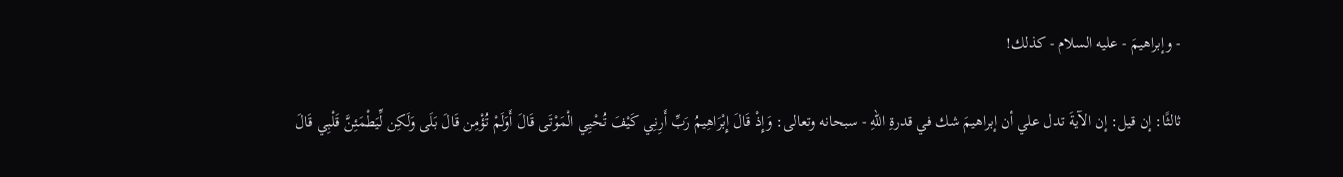- وإبراهيمَ - عليه السلام - كذلك!

ثالثًا: إن قيل: إن الآيةَ تدل علي أن إبراهيمَ شك في قدرةِ اللهِ - سبحانه وتعالى: وَإِذْ قَالَ إِبْرَاهِيمُ رَبِّ أَرِنِي كَيْفَ تُحْيِي الْمَوْتَى قَالَ أَوَلَمْ تُؤْمِن قَالَ بَلَى وَلَكِن لِّيَطْمَئِنَّ قَلْبِي قَالَ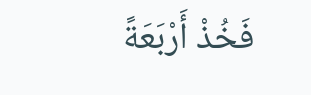فَخُذْ أَرْبَعَةً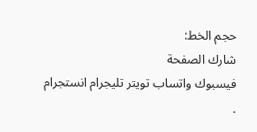حجم الخط:
شارك الصفحة
فيسبوك واتساب تويتر تليجرام انستجرام
.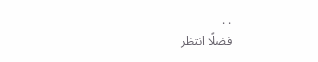. .
فضلًا انتظر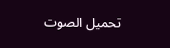تحميل الصوت